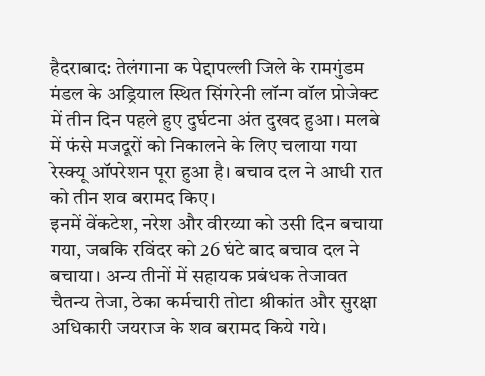हैदराबाद: तेलंगाना क पेद्दापल्ली जिले के रामगुंडम मंडल के अड्रियाल स्थित सिंगरेनी लॉन्ग वॉल प्रोजेक्ट में तीन दिन पहले हुए दुर्घटना अंत दुखद हुआ। मलबे में फंसे मजदूरों को निकालने के लिए चलाया गया रेस्क्यू ऑपरेशन पूरा हुआ है। बचाव दल ने आधी रात को तीन शव बरामद किए।
इनमें वेंकटेश, नरेश और वीरय्या को उसी दिन बचाया गया, जबकि रविंदर को 26 घंटे बाद बचाव दल ने बचाया। अन्य तीनों में सहायक प्रबंधक तेजावत चैतन्य तेजा, ठेका कर्मचारी तोटा श्रीकांत और सुरक्षा अधिकारी जयराज के शव बरामद किये गये।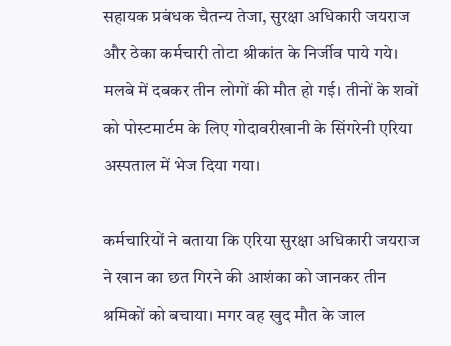सहायक प्रबंधक चैतन्य तेजा, सुरक्षा अधिकारी जयराज और ठेका कर्मचारी तोटा श्रीकांत के निर्जीव पाये गये। मलबे में दबकर तीन लोगों की मौत हो गई। तीनों के शवों को पोस्टमार्टम के लिए गोदावरीखानी के सिंगरेनी एरिया अस्पताल में भेज दिया गया।

कर्मचारियों ने बताया कि एरिया सुरक्षा अधिकारी जयराज ने खान का छत गिरने की आशंका को जानकर तीन श्रमिकों को बचाया। मगर वह खुद मौत के जाल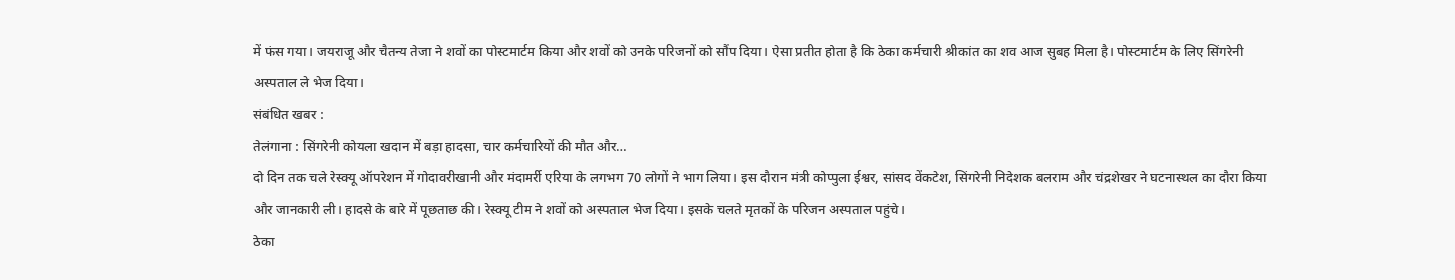में फंस गया। जयराजू और चैतन्य तेजा ने शवों का पोस्टमार्टम किया और शवों को उनके परिजनों को सौंप दिया। ऐसा प्रतीत होता है कि ठेका कर्मचारी श्रीकांत का शव आज सुबह मिला है। पोस्टमार्टम के लिए सिंगरेनी अस्पताल ले भेज दिया।
संबंधित खबर :
तेलंगाना : सिंगरेनी कोयला खदान में बड़ा हादसा, चार कर्मचारियों की मौत और…
दो दिन तक चले रेस्क्यू ऑपरेशन में गोदावरीखानी और मंदामर्री एरिया के लगभग 70 लोगों ने भाग लिया। इस दौरान मंत्री कोप्पुला ईश्वर, सांसद वेंकटेश, सिंगरेनी निदेशक बलराम और चंद्रशेखर ने घटनास्थल का दौरा किया और जानकारी ली। हादसे के बारे में पूछताछ की। रेस्क्यू टीम ने शवों को अस्पताल भेज दिया। इसके चलते मृतकों के परिजन अस्पताल पहुंचे।
ठेका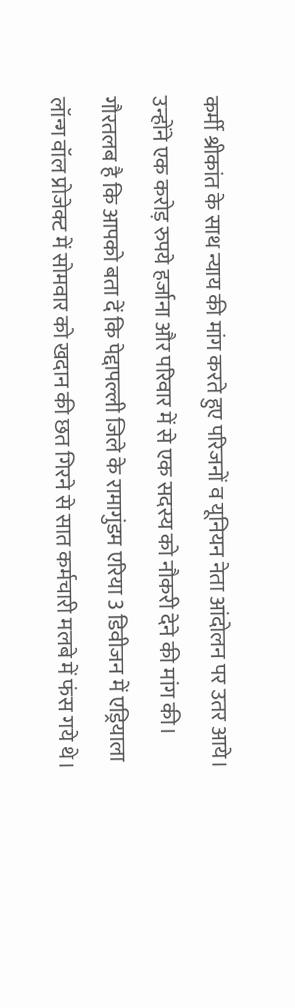कर्मी श्रीकांत के साथ न्याय की मांग करते हुए परिजनों व यूनियन नेता आंदोलन पर उतर आये। उन्होंने एक करोड़ रुपये हर्जाना और परिवार में से एक सदस्य को नौकरी देने की मांग की। गौरतलब है कि आपको बता दें कि पेद्दापल्ली जिले के रामागुंडम एरिया 3 डिवीजन में एड्रियाला लॉन्ग वॉल प्रोजेक्ट में सोमवार को खदान की छत गिरने से सात कर्मचारी मलबे में फंस गये थे।